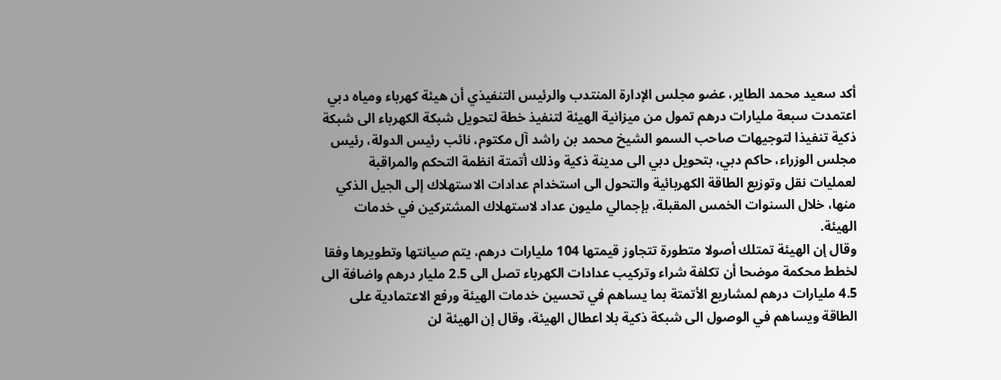أكد سعيد محمد الطاير، عضو مجلس الإدارة المنتدب والرئيس التنفيذي أن هيئة كهرباء ومياه دبي اعتمدت سبعة مليارات درهم تمول من ميزانية الهيئة لتنفيذ خطة لتحويل شبكة الكهرباء الى شبكة ذكية تنفيذا لتوجيهات صاحب السمو الشيخ محمد بن راشد آل مكتوم، نائب رئيس الدولة، رئيس مجلس الوزراء، حاكم دبي، بتحويل دبي الى مدينة ذكية وذلك أتمتة انظمة التحكم والمراقبة لعمليات نقل وتوزيع الطاقة الكهربائية والتحول الى استخدام عدادات الاستهلاك إلى الجيل الذكي منها، خلال السنوات الخمس المقبلة، بإجمالي مليون عداد لاستهلاك المشتركين في خدمات الهيئة.
وقال إن الهيئة تمتلك أصولا متطورة تتجاوز قيمتها 104 مليارات درهم، يتم صيانتها وتطويرها وفقا لخطط محكمة موضحا أن تكلفة شراء وتركيب عدادات الكهرباء تصل الى 2.5 مليار درهم واضافة الى 4.5 مليارات درهم لمشاريع الأتمتة بما يساهم في تحسين خدمات الهيئة ورفع الاعتمادية على الطاقة ويساهم في الوصول الى شبكة ذكية بلا اعطال الهيئة، وقال إن الهيئة لن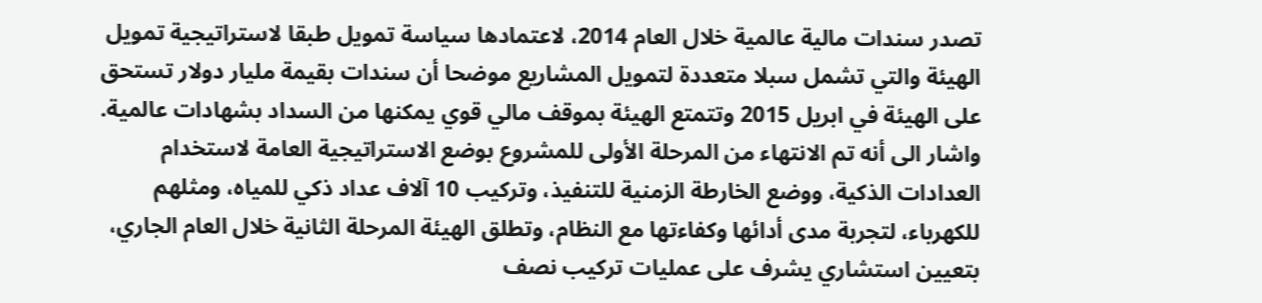تصدر سندات مالية عالمية خلال العام 2014، لاعتمادها سياسة تمويل طبقا لاستراتيجية تمويل الهيئة والتي تشمل سبلا متعددة لتمويل المشاريع موضحا أن سندات بقيمة مليار دولار تستحق على الهيئة في ابريل 2015 وتتمتع الهيئة بموقف مالي قوي يمكنها من السداد بشهادات عالمية. واشار الى أنه تم الانتهاء من المرحلة الأولى للمشروع بوضع الاستراتيجية العامة لاستخدام العدادات الذكية، ووضع الخارطة الزمنية للتنفيذ، وتركيب 10 آلاف عداد ذكي للمياه، ومثلهم للكهرباء، لتجربة مدى أدائها وكفاءتها مع النظام، وتطلق الهيئة المرحلة الثانية خلال العام الجاري، بتعيين استشاري يشرف على عمليات تركيب نصف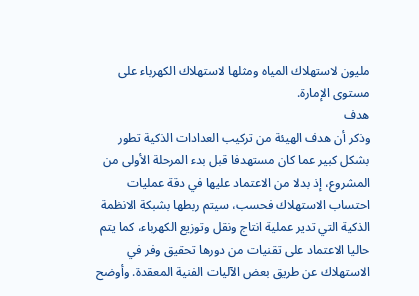مليون لاستهلاك المياه ومثلها لاستهلاك الكهرباء على مستوى الإمارة.
هدف
وذكر أن هدف الهيئة من تركيب العدادات الذكية تطور بشكل كبير عما كان مستهدفا قبل بدء المرحلة الأولى من المشروع، إذ بدلا من الاعتماد عليها في دقة عمليات احتساب الاستهلاك فحسب، سيتم ربطها بشبكة الانظمة الذكية التي تدير عملية انتاج ونقل وتوزيع الكهرباء، كما يتم حاليا الاعتماد على تقنيات من دورها تحقيق وفر في الاستهلاك عن طريق بعض الآليات الفنية المعقدة. وأوضح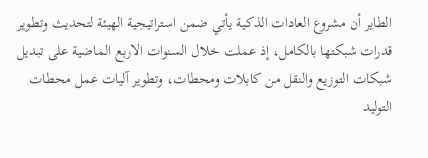الطاير أن مشروع العادات الذكية يأتي ضمن استراتيجية الهيئة لتحديث وتطوير قدرات شبكتها بالكامل، إذ عملت خلال السنوات الاربع الماضية على تبديل شبكات التوزيع والنقل من كابلات ومحطات، وتطوير آليات عمل محطات التوليد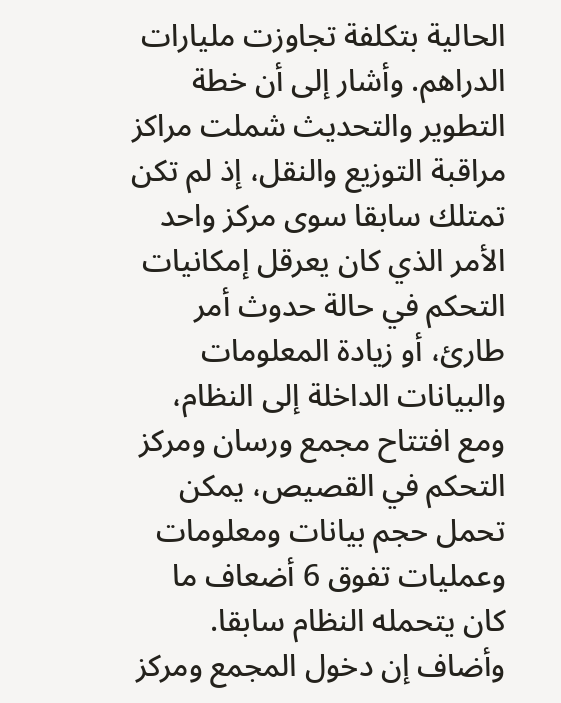الحالية بتكلفة تجاوزت مليارات الدراهم. وأشار إلى أن خطة التطوير والتحديث شملت مراكز مراقبة التوزيع والنقل، إذ لم تكن تمتلك سابقا سوى مركز واحد الأمر الذي كان يعرقل إمكانيات التحكم في حالة حدوث أمر طارئ، أو زيادة المعلومات والبيانات الداخلة إلى النظام، ومع افتتاح مجمع ورسان ومركز التحكم في القصيص، يمكن تحمل حجم بيانات ومعلومات وعمليات تفوق 6 أضعاف ما كان يتحمله النظام سابقا. وأضاف إن دخول المجمع ومركز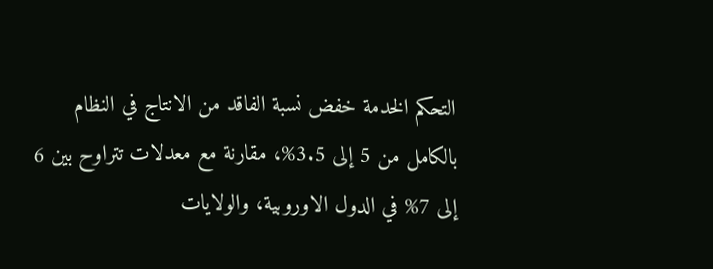التحكم الخدمة خفض نسبة الفاقد من الانتاج في النظام بالكامل من 5 إلى 3.5%، مقارنة مع معدلات تتراوح بين 6 إلى 7% في الدول الاوروبية، والولايات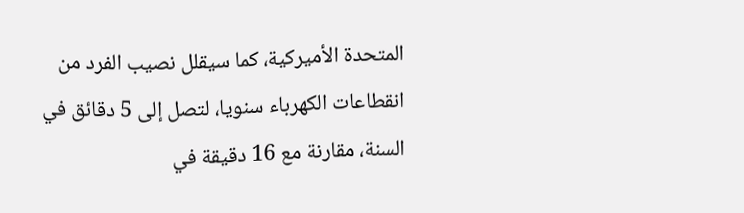المتحدة الأميركية، كما سيقلل نصيب الفرد من انقطاعات الكهرباء سنويا، لتصل إلى 5 دقائق في السنة، مقارنة مع 16 دقيقة في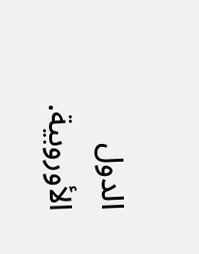الدول الأوروبية.